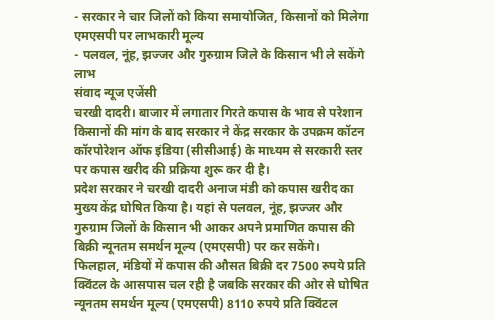- सरकार ने चार जिलों को किया समायोजित, किसानों को मिलेगा एमएसपी पर लाभकारी मूल्य
- पलवल, नूंह, झज्जर और गुरुग्राम जिले के किसान भी ले सकेंगे लाभ
संवाद न्यूज एजेंसी
चरखी दादरी। बाजार में लगातार गिरते कपास के भाव से परेशान किसानों की मांग के बाद सरकार ने केंद्र सरकार के उपक्रम कॉटन कॉरपोरेशन ऑफ इंडिया (सीसीआई) के माध्यम से सरकारी स्तर पर कपास खरीद की प्रक्रिया शुरू कर दी है।
प्रदेश सरकार ने चरखी दादरी अनाज मंडी को कपास खरीद का मुख्य केंद्र घोषित किया है। यहां से पलवल, नूंह, झज्जर और गुरुग्राम जिलों के किसान भी आकर अपने प्रमाणित कपास की बिक्री न्यूनतम समर्थन मूल्य (एमएसपी) पर कर सकेंगे।
फिलहाल, मंडियों में कपास की औसत बिक्री दर 7500 रुपये प्रति क्विंटल के आसपास चल रही है जबकि सरकार की ओर से घोषित न्यूनतम समर्थन मूल्य (एमएसपी) 8110 रुपये प्रति क्विंटल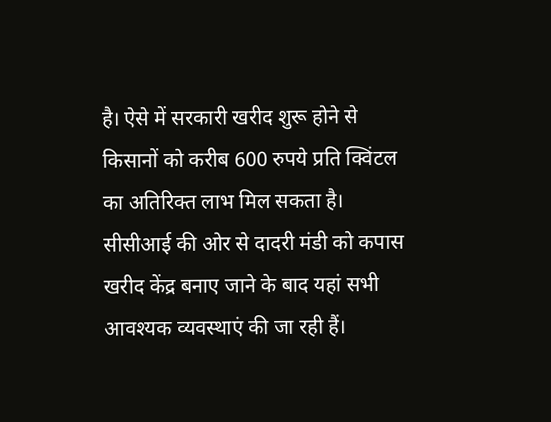है। ऐसे में सरकारी खरीद शुरू होने से किसानों को करीब 600 रुपये प्रति क्विंटल का अतिरिक्त लाभ मिल सकता है।
सीसीआई की ओर से दादरी मंडी को कपास खरीद केंद्र बनाए जाने के बाद यहां सभी आवश्यक व्यवस्थाएं की जा रही हैं।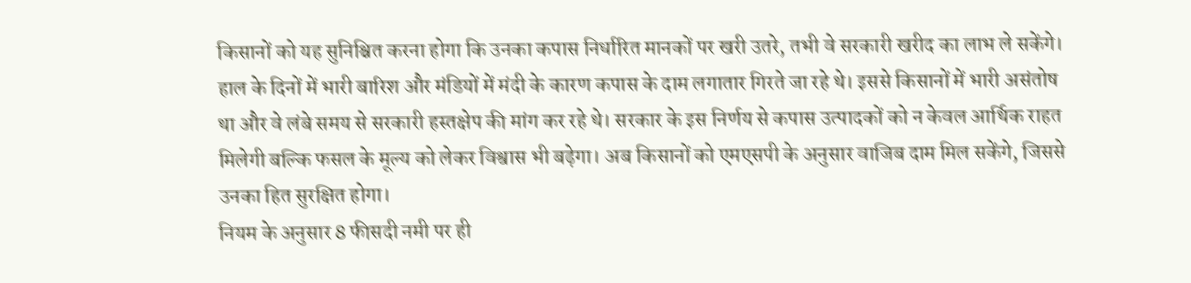किसानों को यह सुनिश्चित करना होगा कि उनका कपास निर्धारित मानकों पर खरी उतरे, तभी वे सरकारी खरीद का लाभ ले सकेंगे।
हाल के दिनों में भारी बारिश और मंडियों में मंदी के कारण कपास के दाम लगातार गिरते जा रहे थे। इससे किसानों में भारी असंतोष था और वे लंबे समय से सरकारी हस्तक्षेप की मांग कर रहे थे। सरकार के इस निर्णय से कपास उत्पादकों को न केवल आर्थिक राहत मिलेगी बल्कि फसल के मूल्य को लेकर विश्वास भी बढ़ेगा। अब किसानों को एमएसपी के अनुसार वाजिब दाम मिल सकेंगे, जिससे उनका हित सुरक्षित होगा।
नियम के अनुसार 8 फीसदी नमी पर ही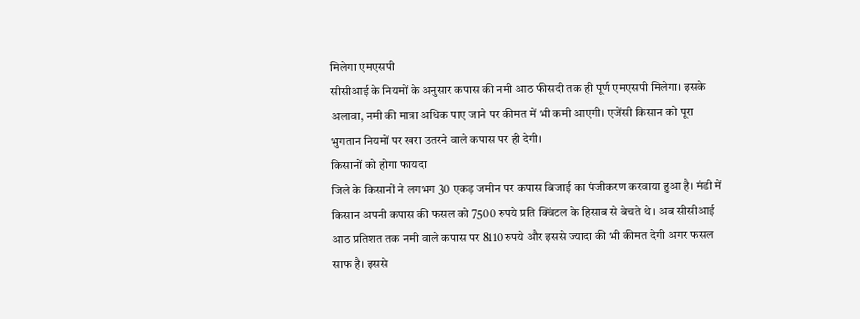मिलेगा एमएसपी
सीसीआई के नियमों के अनुसार कपास की नमी आठ फीसदी तक ही पूर्ण एमएसपी मिलेगा। इसके अलावा, नमी की मात्रा अधिक पाए जाने पर कीमत में भी कमी आएगी। एजेंसी किसान को पूरा भुगतान नियमों पर खरा उतरने वाले कपास पर ही देगी।
किसानों को होगा फायदा
जिले के किसानों ने लगभग 30 एकड़ जमीन पर कपास बिजाई का पंजीकरण करवाया हुआ है। मंडी में किसान अपनी कपास की फसल को 7500 रुपये प्रति क्विंटल के हिसाब से बेचते थे। अब सीसीआई आठ प्रतिशत तक नमी वाले कपास पर 8110 रुपये और इससे ज्यादा की भी कीमत देगी अगर फसल साफ है। इससे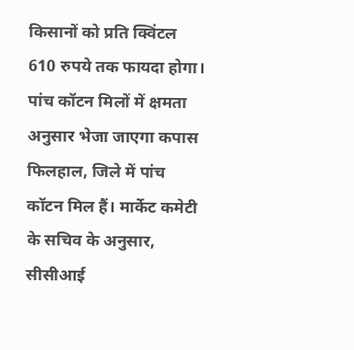किसानों को प्रति क्विंटल 610 रुपये तक फायदा होगा।
पांच कॉटन मिलों में क्षमता अनुसार भेजा जाएगा कपास
फिलहाल, जिले में पांच कॉटन मिल हैं। मार्केट कमेटी के सचिव के अनुसार, सीसीआई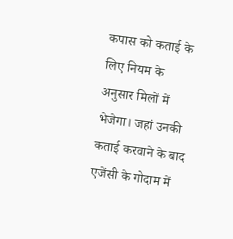कपास को कताई के लिए नियम के अनुसार मिलों में भेजेगा। जहां उनकी कताई करवाने के बाद एजेंसी के गोदाम में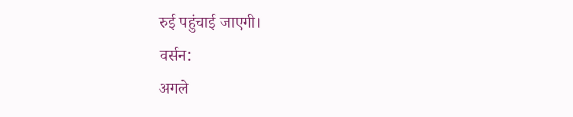रुई पहुंचाई जाएगी।
वर्सन:
अगले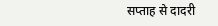सप्ताह से दादरी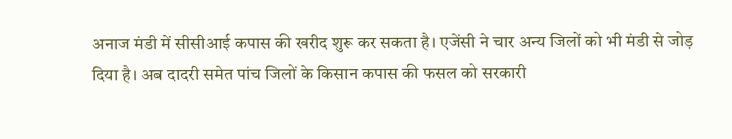अनाज मंडी में सीसीआई कपास की खरीद शुरू कर सकता है। एजेंसी ने चार अन्य जिलों को भी मंडी से जोड़ दिया है। अब दादरी समेत पांच जिलों के किसान कपास की फसल को सरकारी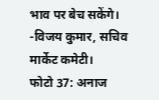भाव पर बेच सकेंगे।
-विजय कुमार, सचिव मार्केट कमेटी।
फोटो 37: अनाज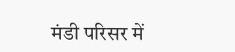मंडी परिसर में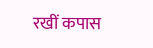रखीं कपास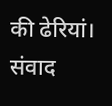की ढेरियां। संवाद